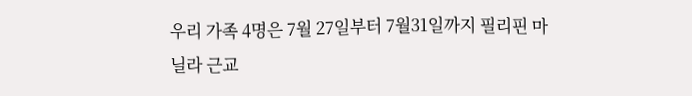우리 가족 4명은 7월 27일부터 7월31일까지 필리핀 마닐라 근교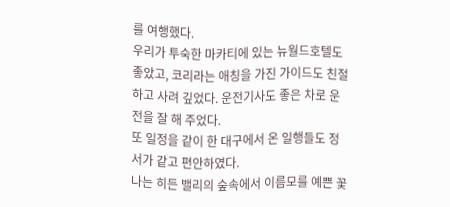를 여행했다.
우리가 투숙한 마카티에 있는 뉴월드호텔도 좋았고, 코리라는 애칭을 가진 가이드도 친절하고 사려 깊었다. 운전기사도 좋은 차로 운전을 잘 해 주었다.
또 일정을 같이 한 대구에서 온 일행들도 정서가 같고 편안하였다.
나는 히든 밸리의 숲속에서 이름모를 예쁜 꽃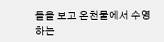들을 보고 온천물에서 수영하는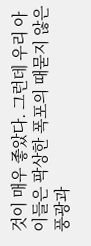것이 매우 좋았다. 그런데 우리 아이들은 팍상한 폭포의 때묻지 않은 풍광과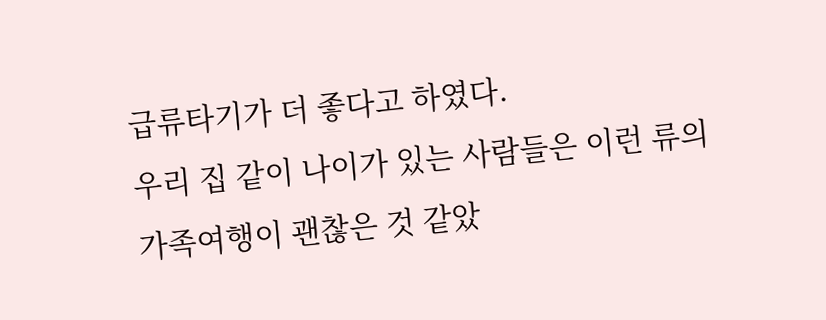급류타기가 더 좋다고 하였다.
우리 집 같이 나이가 있는 사람들은 이런 류의 가족여행이 괜찮은 것 같았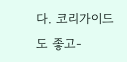다. 코리가이드도 좋고-